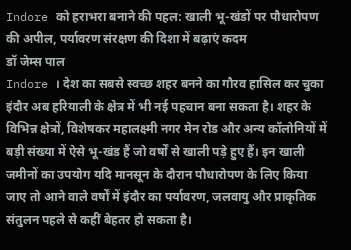Indore को हराभरा बनाने की पहल: खाली भू-खंडों पर पौधारोपण की अपील, पर्यावरण संरक्षण की दिशा में बढ़ाएं कदम
डॉ जेम्स पाल
Indore । देश का सबसे स्वच्छ शहर बनने का गौरव हासिल कर चुका इंदौर अब हरियाली के क्षेत्र में भी नई पहचान बना सकता है। शहर के विभिन्न क्षेत्रों, विशेषकर महालक्ष्मी नगर मेन रोड और अन्य कॉलोनियों में बड़ी संख्या में ऐसे भू-खंड हैं जो वर्षों से खाली पड़े हुए हैं। इन खाली जमीनों का उपयोग यदि मानसून के दौरान पौधारोपण के लिए किया जाए तो आने वाले वर्षों में इंदौर का पर्यावरण, जलवायु और प्राकृतिक संतुलन पहले से कहीं बेहतर हो सकता है।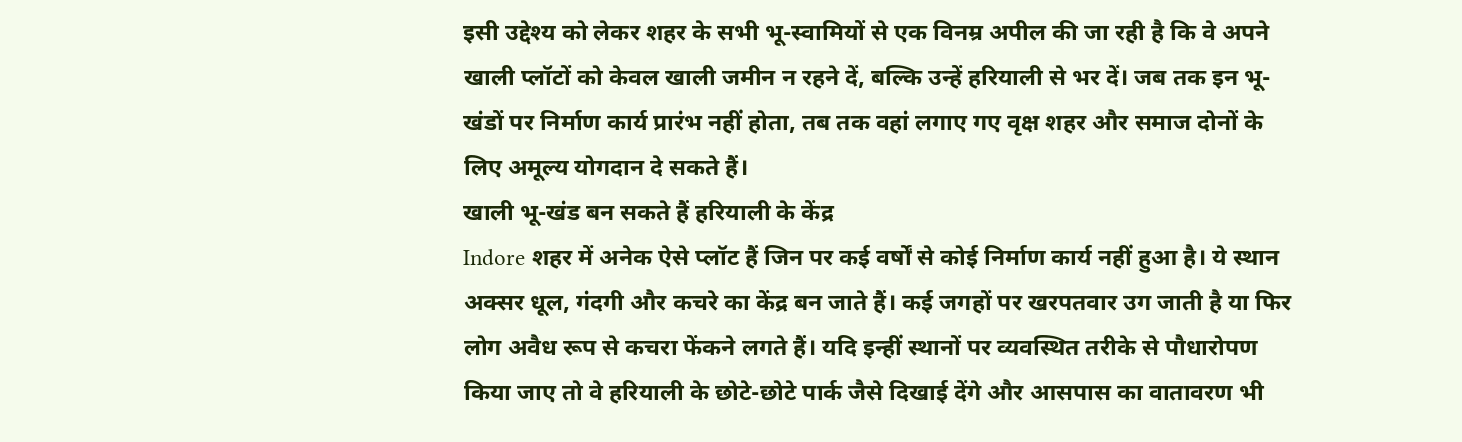इसी उद्देश्य को लेकर शहर के सभी भू-स्वामियों से एक विनम्र अपील की जा रही है कि वे अपने खाली प्लॉटों को केवल खाली जमीन न रहने दें, बल्कि उन्हें हरियाली से भर दें। जब तक इन भू-खंडों पर निर्माण कार्य प्रारंभ नहीं होता, तब तक वहां लगाए गए वृक्ष शहर और समाज दोनों के लिए अमूल्य योगदान दे सकते हैं।
खाली भू-खंड बन सकते हैं हरियाली के केंद्र
Indore शहर में अनेक ऐसे प्लॉट हैं जिन पर कई वर्षों से कोई निर्माण कार्य नहीं हुआ है। ये स्थान अक्सर धूल, गंदगी और कचरे का केंद्र बन जाते हैं। कई जगहों पर खरपतवार उग जाती है या फिर लोग अवैध रूप से कचरा फेंकने लगते हैं। यदि इन्हीं स्थानों पर व्यवस्थित तरीके से पौधारोपण किया जाए तो वे हरियाली के छोटे-छोटे पार्क जैसे दिखाई देंगे और आसपास का वातावरण भी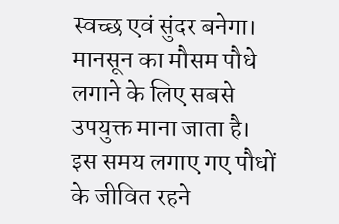स्वच्छ एवं सुंदर बनेगा।
मानसून का मौसम पौधे लगाने के लिए सबसे उपयुक्त माना जाता है। इस समय लगाए गए पौधों के जीवित रहने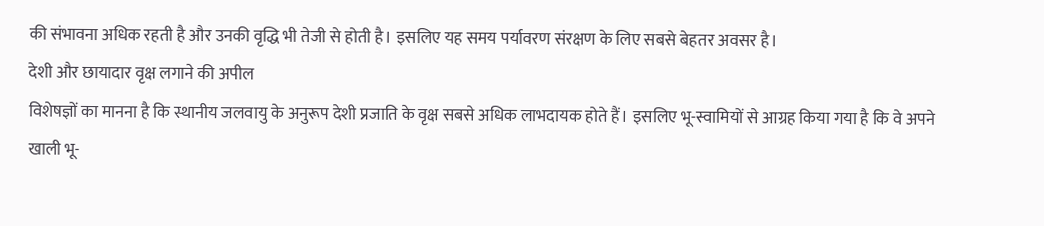की संभावना अधिक रहती है और उनकी वृद्धि भी तेजी से होती है। इसलिए यह समय पर्यावरण संरक्षण के लिए सबसे बेहतर अवसर है।
देशी और छायादार वृक्ष लगाने की अपील
विशेषज्ञों का मानना है कि स्थानीय जलवायु के अनुरूप देशी प्रजाति के वृक्ष सबसे अधिक लाभदायक होते हैं। इसलिए भू-स्वामियों से आग्रह किया गया है कि वे अपने खाली भू-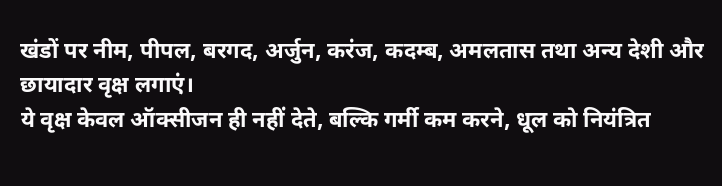खंडों पर नीम, पीपल, बरगद, अर्जुन, करंज, कदम्ब, अमलतास तथा अन्य देशी और छायादार वृक्ष लगाएं।
ये वृक्ष केवल ऑक्सीजन ही नहीं देते, बल्कि गर्मी कम करने, धूल को नियंत्रित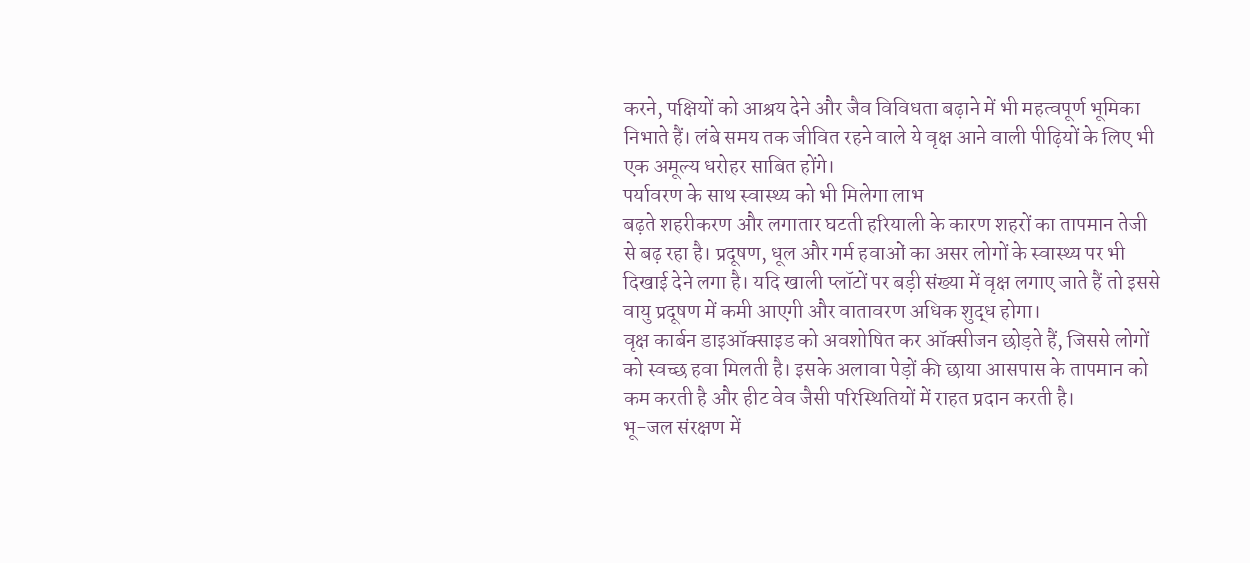करने, पक्षियों को आश्रय देने और जैव विविधता बढ़ाने में भी महत्वपूर्ण भूमिका निभाते हैं। लंबे समय तक जीवित रहने वाले ये वृक्ष आने वाली पीढ़ियों के लिए भी एक अमूल्य धरोहर साबित होंगे।
पर्यावरण के साथ स्वास्थ्य को भी मिलेगा लाभ
बढ़ते शहरीकरण और लगातार घटती हरियाली के कारण शहरों का तापमान तेजी से बढ़ रहा है। प्रदूषण, धूल और गर्म हवाओं का असर लोगों के स्वास्थ्य पर भी दिखाई देने लगा है। यदि खाली प्लॉटों पर बड़ी संख्या में वृक्ष लगाए जाते हैं तो इससे वायु प्रदूषण में कमी आएगी और वातावरण अधिक शुद्ध होगा।
वृक्ष कार्बन डाइऑक्साइड को अवशोषित कर ऑक्सीजन छोड़ते हैं, जिससे लोगों को स्वच्छ हवा मिलती है। इसके अलावा पेड़ों की छाया आसपास के तापमान को कम करती है और हीट वेव जैसी परिस्थितियों में राहत प्रदान करती है।
भू-जल संरक्षण में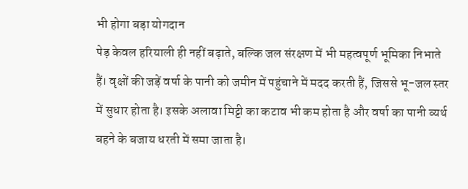भी होगा बड़ा योगदान
पेड़ केवल हरियाली ही नहीं बढ़ाते, बल्कि जल संरक्षण में भी महत्वपूर्ण भूमिका निभाते हैं। वृक्षों की जड़ें वर्षा के पानी को जमीन में पहुंचाने में मदद करती हैं, जिससे भू-जल स्तर में सुधार होता है। इसके अलावा मिट्टी का कटाव भी कम होता है और वर्षा का पानी व्यर्थ बहने के बजाय धरती में समा जाता है।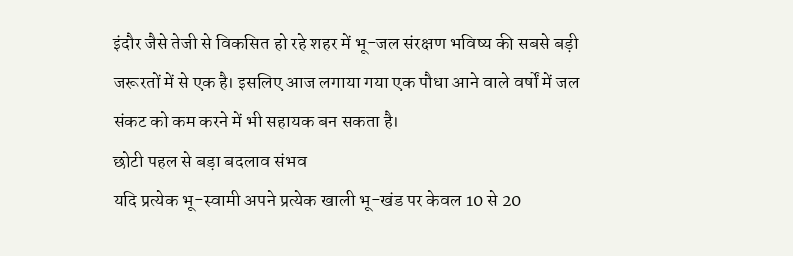इंदौर जैसे तेजी से विकसित हो रहे शहर में भू-जल संरक्षण भविष्य की सबसे बड़ी जरूरतों में से एक है। इसलिए आज लगाया गया एक पौधा आने वाले वर्षों में जल संकट को कम करने में भी सहायक बन सकता है।
छोटी पहल से बड़ा बदलाव संभव
यदि प्रत्येक भू-स्वामी अपने प्रत्येक खाली भू-खंड पर केवल 10 से 20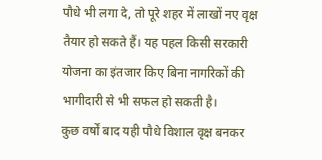पौधे भी लगा दे, तो पूरे शहर में लाखों नए वृक्ष तैयार हो सकते हैं। यह पहल किसी सरकारी योजना का इंतजार किए बिना नागरिकों की भागीदारी से भी सफल हो सकती है।
कुछ वर्षों बाद यही पौधे विशाल वृक्ष बनकर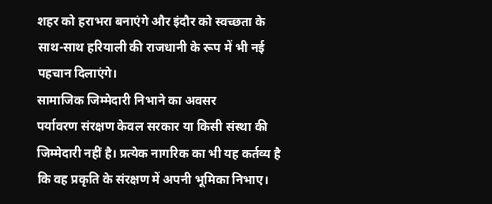शहर को हराभरा बनाएंगे और इंदौर को स्वच्छता के साथ-साथ हरियाली की राजधानी के रूप में भी नई पहचान दिलाएंगे।
सामाजिक जिम्मेदारी निभाने का अवसर
पर्यावरण संरक्षण केवल सरकार या किसी संस्था की जिम्मेदारी नहीं है। प्रत्येक नागरिक का भी यह कर्तव्य है कि वह प्रकृति के संरक्षण में अपनी भूमिका निभाए।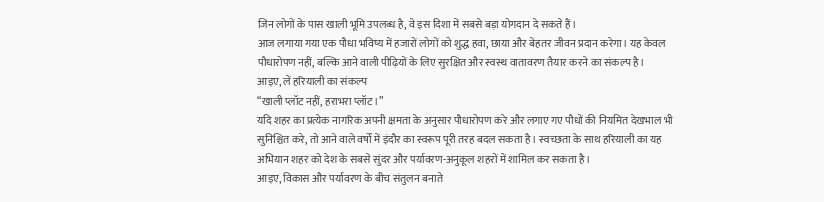जिन लोगों के पास खाली भूमि उपलब्ध है, वे इस दिशा में सबसे बड़ा योगदान दे सकते हैं।
आज लगाया गया एक पौधा भविष्य में हजारों लोगों को शुद्ध हवा, छाया और बेहतर जीवन प्रदान करेगा। यह केवल पौधारोपण नहीं, बल्कि आने वाली पीढ़ियों के लिए सुरक्षित और स्वस्थ वातावरण तैयार करने का संकल्प है।
आइए, लें हरियाली का संकल्प
“खाली प्लॉट नहीं, हराभरा प्लॉट।”
यदि शहर का प्रत्येक नागरिक अपनी क्षमता के अनुसार पौधारोपण करे और लगाए गए पौधों की नियमित देखभाल भी सुनिश्चित करे, तो आने वाले वर्षों में इंदौर का स्वरूप पूरी तरह बदल सकता है। स्वच्छता के साथ हरियाली का यह अभियान शहर को देश के सबसे सुंदर और पर्यावरण-अनुकूल शहरों में शामिल कर सकता है।
आइए, विकास और पर्यावरण के बीच संतुलन बनाते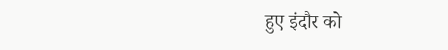हुए इंदौर को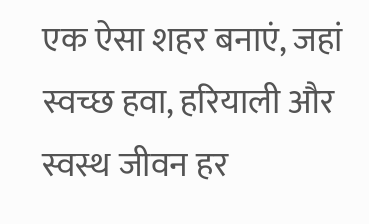एक ऐसा शहर बनाएं, जहां स्वच्छ हवा, हरियाली और स्वस्थ जीवन हर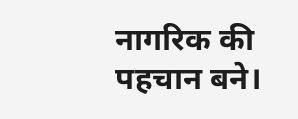नागरिक की पहचान बने।